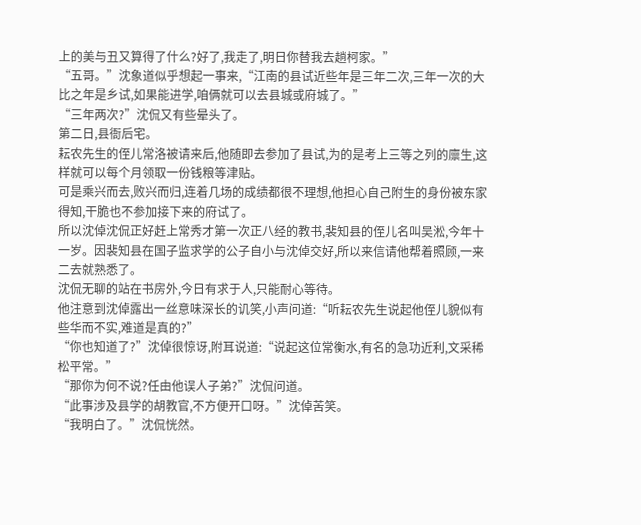上的美与丑又算得了什么?好了,我走了,明日你替我去趟柯家。”
“五哥。”沈象道似乎想起一事来,“江南的县试近些年是三年二次,三年一次的大比之年是乡试,如果能进学,咱俩就可以去县城或府城了。”
“三年两次?”沈侃又有些晕头了。
第二日,县衙后宅。
耘农先生的侄儿常洛被请来后,他随即去参加了县试,为的是考上三等之列的廪生,这样就可以每个月领取一份钱粮等津贴。
可是乘兴而去,败兴而归,连着几场的成绩都很不理想,他担心自己附生的身份被东家得知,干脆也不参加接下来的府试了。
所以沈倬沈侃正好赶上常秀才第一次正八经的教书,裴知县的侄儿名叫吴淞,今年十一岁。因裴知县在国子监求学的公子自小与沈倬交好,所以来信请他帮着照顾,一来二去就熟悉了。
沈侃无聊的站在书房外,今日有求于人,只能耐心等待。
他注意到沈倬露出一丝意味深长的讥笑,小声问道:“听耘农先生说起他侄儿貌似有些华而不实,难道是真的?”
“你也知道了?”沈倬很惊讶,附耳说道:“说起这位常衡水,有名的急功近利,文采稀松平常。”
“那你为何不说?任由他误人子弟?”沈侃问道。
“此事涉及县学的胡教官,不方便开口呀。”沈倬苦笑。
“我明白了。”沈侃恍然。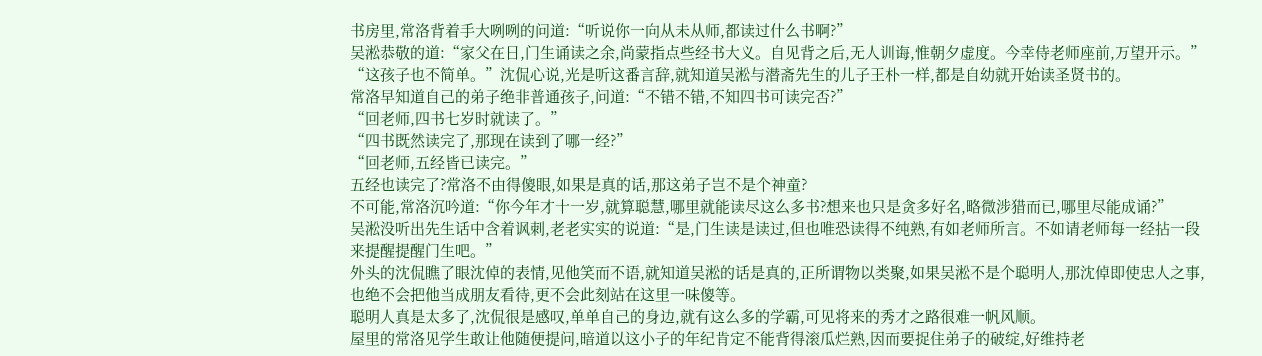书房里,常洛背着手大咧咧的问道:“听说你一向从未从师,都读过什么书啊?”
吴淞恭敬的道:“家父在日,门生诵读之余,尚蒙指点些经书大义。自见背之后,无人训诲,惟朝夕虚度。今幸侍老师座前,万望开示。”
“这孩子也不简单。”沈侃心说,光是听这番言辞,就知道吴淞与潜斋先生的儿子王朴一样,都是自幼就开始读圣贤书的。
常洛早知道自己的弟子绝非普通孩子,问道:“不错不错,不知四书可读完否?”
“回老师,四书七岁时就读了。”
“四书既然读完了,那现在读到了哪一经?”
“回老师,五经皆已读完。”
五经也读完了?常洛不由得傻眼,如果是真的话,那这弟子岂不是个神童?
不可能,常洛沉吟道:“你今年才十一岁,就算聪慧,哪里就能读尽这么多书?想来也只是贪多好名,略微涉猎而已,哪里尽能成诵?”
吴淞没听出先生话中含着讽刺,老老实实的说道:“是,门生读是读过,但也唯恐读得不纯熟,有如老师所言。不如请老师每一经拈一段来提醒提醒门生吧。”
外头的沈侃瞧了眼沈倬的表情,见他笑而不语,就知道吴淞的话是真的,正所谓物以类聚,如果吴淞不是个聪明人,那沈倬即使忠人之事,也绝不会把他当成朋友看待,更不会此刻站在这里一味傻等。
聪明人真是太多了,沈侃很是感叹,单单自己的身边,就有这么多的学霸,可见将来的秀才之路很难一帆风顺。
屋里的常洛见学生敢让他随便提问,暗道以这小子的年纪肯定不能背得滚瓜烂熟,因而要捉住弟子的破绽,好维持老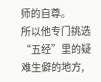师的自尊。
所以他专门挑选“五经”里的疑难生僻的地方,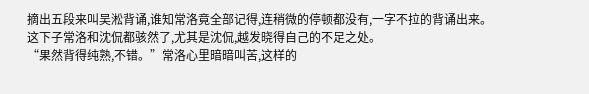摘出五段来叫吴淞背诵,谁知常洛竟全部记得,连稍微的停顿都没有,一字不拉的背诵出来。
这下子常洛和沈侃都骇然了,尤其是沈侃,越发晓得自己的不足之处。
“果然背得纯熟,不错。”常洛心里暗暗叫苦,这样的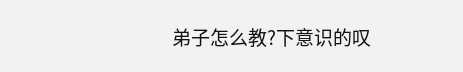弟子怎么教?下意识的叹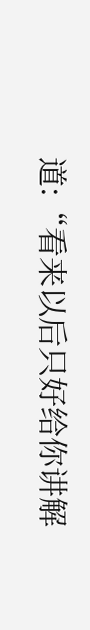道:“看来以后只好给你讲解